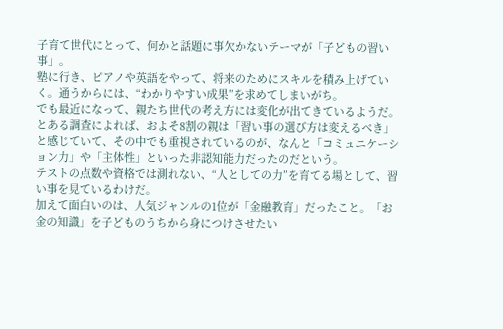子育て世代にとって、何かと話題に事欠かないテーマが「子どもの習い事」。
塾に行き、ピアノや英語をやって、将来のためにスキルを積み上げていく。通うからには、“わかりやすい成果”を求めてしまいがち。
でも最近になって、親たち世代の考え方には変化が出てきているようだ。
とある調査によれば、およそ8割の親は「習い事の選び方は変えるべき」と感じていて、その中でも重視されているのが、なんと「コミュニケーション力」や「主体性」といった非認知能力だったのだという。
テストの点数や資格では測れない、“人としての力”を育てる場として、習い事を見ているわけだ。
加えて面白いのは、人気ジャンルの1位が「金融教育」だったこと。「お金の知識」を子どものうちから身につけさせたい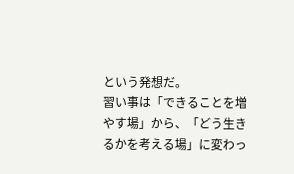という発想だ。
習い事は「できることを増やす場」から、「どう生きるかを考える場」に変わっ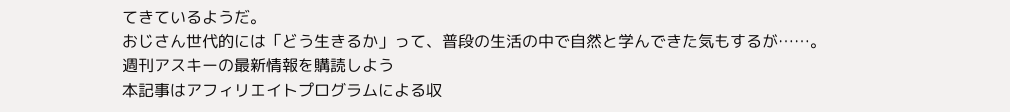てきているようだ。
おじさん世代的には「どう生きるか」って、普段の生活の中で自然と学んできた気もするが……。
週刊アスキーの最新情報を購読しよう
本記事はアフィリエイトプログラムによる収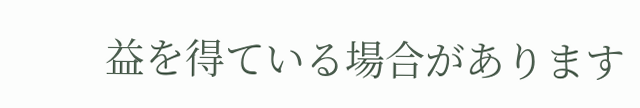益を得ている場合があります